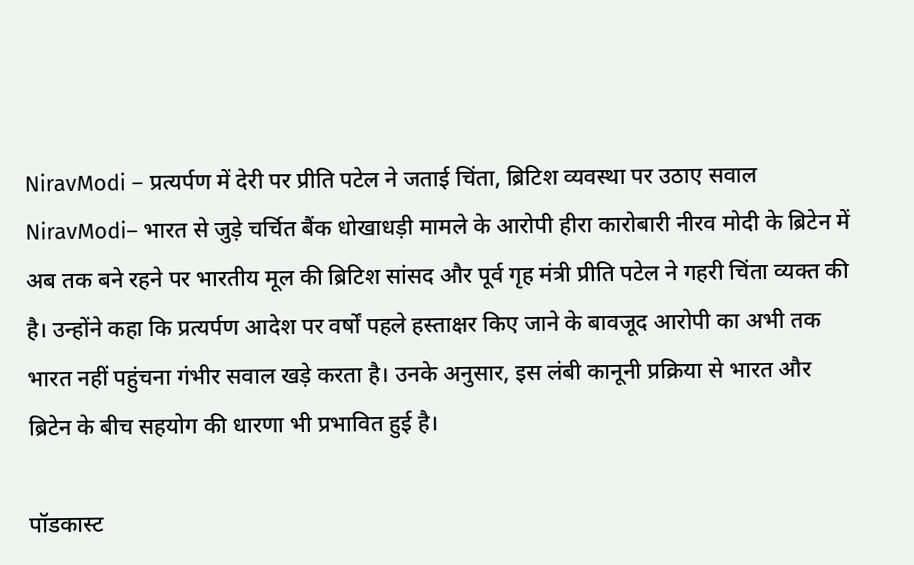NiravModi – प्रत्यर्पण में देरी पर प्रीति पटेल ने जताई चिंता, ब्रिटिश व्यवस्था पर उठाए सवाल
NiravModi– भारत से जुड़े चर्चित बैंक धोखाधड़ी मामले के आरोपी हीरा कारोबारी नीरव मोदी के ब्रिटेन में अब तक बने रहने पर भारतीय मूल की ब्रिटिश सांसद और पूर्व गृह मंत्री प्रीति पटेल ने गहरी चिंता व्यक्त की है। उन्होंने कहा कि प्रत्यर्पण आदेश पर वर्षों पहले हस्ताक्षर किए जाने के बावजूद आरोपी का अभी तक भारत नहीं पहुंचना गंभीर सवाल खड़े करता है। उनके अनुसार, इस लंबी कानूनी प्रक्रिया से भारत और ब्रिटेन के बीच सहयोग की धारणा भी प्रभावित हुई है।

पॉडकास्ट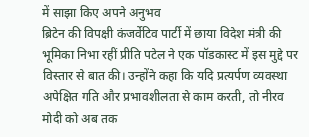में साझा किए अपने अनुभव
ब्रिटेन की विपक्षी कंजर्वेटिव पार्टी में छाया विदेश मंत्री की भूमिका निभा रहीं प्रीति पटेल ने एक पॉडकास्ट में इस मुद्दे पर विस्तार से बात की। उन्होंने कहा कि यदि प्रत्यर्पण व्यवस्था अपेक्षित गति और प्रभावशीलता से काम करती, तो नीरव मोदी को अब तक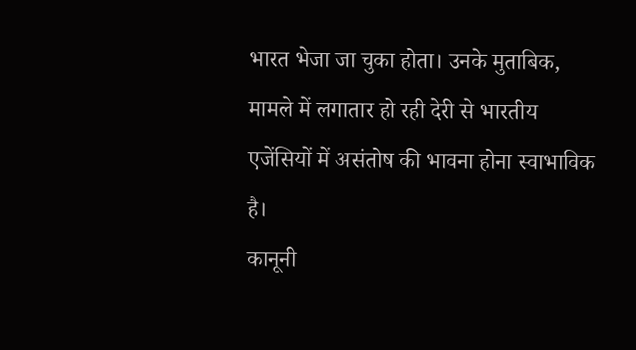भारत भेजा जा चुका होता। उनके मुताबिक, मामले में लगातार हो रही देरी से भारतीय एजेंसियों में असंतोष की भावना होना स्वाभाविक है।
कानूनी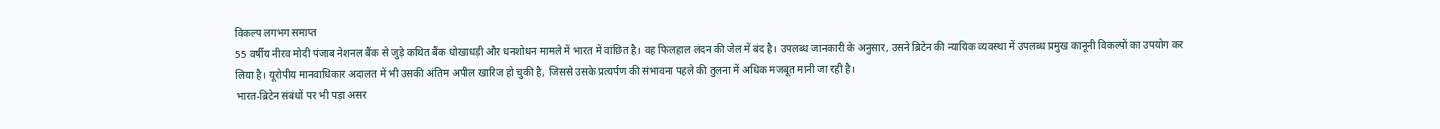विकल्प लगभग समाप्त
55 वर्षीय नीरव मोदी पंजाब नेशनल बैंक से जुड़े कथित बैंक धोखाधड़ी और धनशोधन मामले में भारत में वांछित है। वह फिलहाल लंदन की जेल में बंद है। उपलब्ध जानकारी के अनुसार, उसने ब्रिटेन की न्यायिक व्यवस्था में उपलब्ध प्रमुख कानूनी विकल्पों का उपयोग कर लिया है। यूरोपीय मानवाधिकार अदालत में भी उसकी अंतिम अपील खारिज हो चुकी है, जिससे उसके प्रत्यर्पण की संभावना पहले की तुलना में अधिक मजबूत मानी जा रही है।
भारत-ब्रिटेन संबंधों पर भी पड़ा असर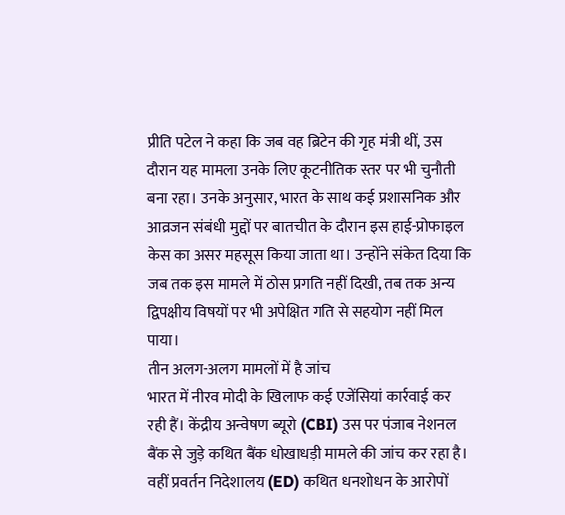प्रीति पटेल ने कहा कि जब वह ब्रिटेन की गृह मंत्री थीं, उस दौरान यह मामला उनके लिए कूटनीतिक स्तर पर भी चुनौती बना रहा। उनके अनुसार, भारत के साथ कई प्रशासनिक और आव्रजन संबंधी मुद्दों पर बातचीत के दौरान इस हाई-प्रोफाइल केस का असर महसूस किया जाता था। उन्होंने संकेत दिया कि जब तक इस मामले में ठोस प्रगति नहीं दिखी, तब तक अन्य द्विपक्षीय विषयों पर भी अपेक्षित गति से सहयोग नहीं मिल पाया।
तीन अलग-अलग मामलों में है जांच
भारत में नीरव मोदी के खिलाफ कई एजेंसियां कार्रवाई कर रही हैं। केंद्रीय अन्वेषण ब्यूरो (CBI) उस पर पंजाब नेशनल बैंक से जुड़े कथित बैंक धोखाधड़ी मामले की जांच कर रहा है। वहीं प्रवर्तन निदेशालय (ED) कथित धनशोधन के आरोपों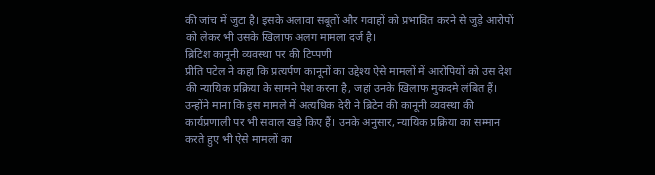की जांच में जुटा है। इसके अलावा सबूतों और गवाहों को प्रभावित करने से जुड़े आरोपों को लेकर भी उसके खिलाफ अलग मामला दर्ज है।
ब्रिटिश कानूनी व्यवस्था पर की टिप्पणी
प्रीति पटेल ने कहा कि प्रत्यर्पण कानूनों का उद्देश्य ऐसे मामलों में आरोपियों को उस देश की न्यायिक प्रक्रिया के सामने पेश करना है, जहां उनके खिलाफ मुकदमे लंबित हैं। उन्होंने माना कि इस मामले में अत्यधिक देरी ने ब्रिटेन की कानूनी व्यवस्था की कार्यप्रणाली पर भी सवाल खड़े किए हैं। उनके अनुसार, न्यायिक प्रक्रिया का सम्मान करते हुए भी ऐसे मामलों का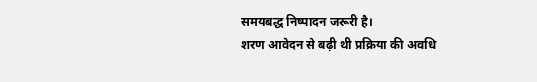समयबद्ध निष्पादन जरूरी है।
शरण आवेदन से बढ़ी थी प्रक्रिया की अवधि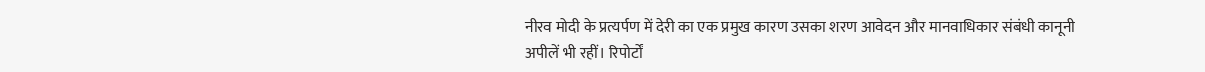नीरव मोदी के प्रत्यर्पण में देरी का एक प्रमुख कारण उसका शरण आवेदन और मानवाधिकार संबंधी कानूनी अपीलें भी रहीं। रिपोर्टों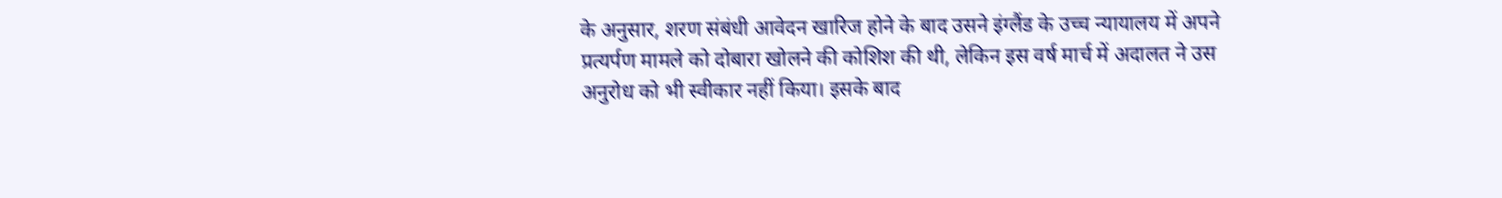के अनुसार, शरण संबंधी आवेदन खारिज होने के बाद उसने इंग्लैंड के उच्च न्यायालय में अपने प्रत्यर्पण मामले को दोबारा खोलने की कोशिश की थी, लेकिन इस वर्ष मार्च में अदालत ने उस अनुरोध को भी स्वीकार नहीं किया। इसके बाद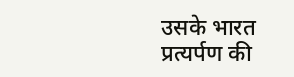उसके भारत प्रत्यर्पण की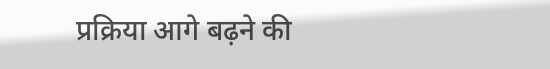प्रक्रिया आगे बढ़ने की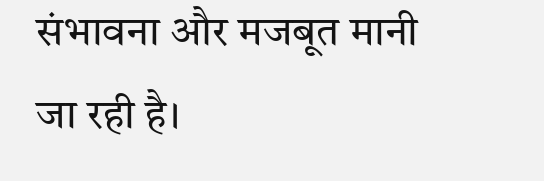संभावना और मजबूत मानी जा रही है।